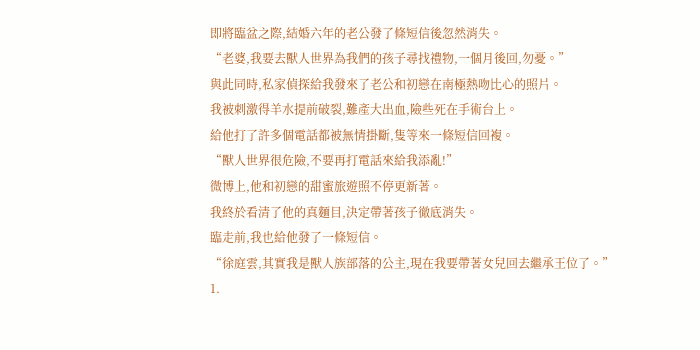即將臨盆之際,結婚六年的老公發了條短信後忽然消失。
“老婆,我要去獸人世界為我們的孩子尋找禮物,一個月後回,勿憂。”
與此同時,私家偵探給我發來了老公和初戀在南極熱吻比心的照片。
我被刺激得羊水提前破裂,難產大出血,險些死在手術台上。
給他打了許多個電話都被無情掛斷,隻等來一條短信回複。
“獸人世界很危險,不要再打電話來給我添亂!”
微博上,他和初戀的甜蜜旅遊照不停更新著。
我終於看清了他的真麵目,決定帶著孩子徹底消失。
臨走前,我也給他發了一條短信。
“徐庭雲,其實我是獸人族部落的公主,現在我要帶著女兒回去繼承王位了。”
1.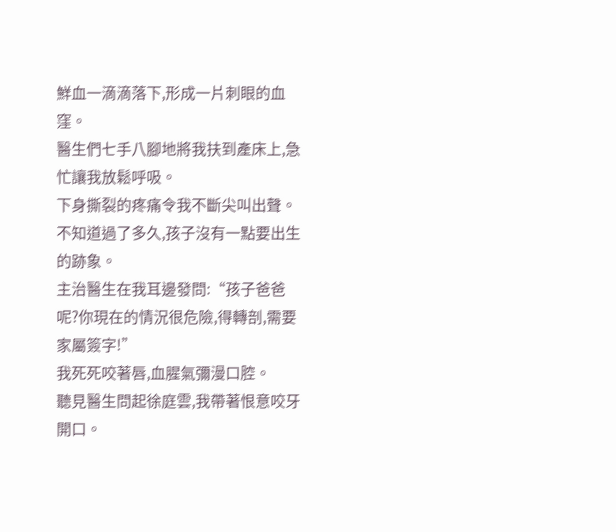鮮血一滴滴落下,形成一片刺眼的血窪。
醫生們七手八腳地將我扶到產床上,急忙讓我放鬆呼吸。
下身撕裂的疼痛令我不斷尖叫出聲。
不知道過了多久,孩子沒有一點要出生的跡象。
主治醫生在我耳邊發問:“孩子爸爸呢?你現在的情況很危險,得轉剖,需要家屬簽字!”
我死死咬著唇,血腥氣彌漫口腔。
聽見醫生問起徐庭雲,我帶著恨意咬牙開口。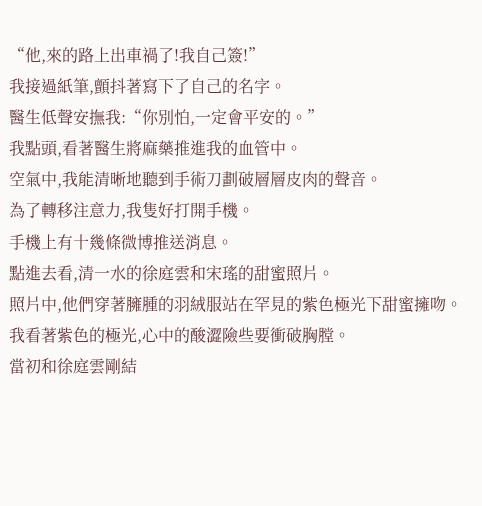“他,來的路上出車禍了!我自己簽!”
我接過紙筆,顫抖著寫下了自己的名字。
醫生低聲安撫我:“你別怕,一定會平安的。”
我點頭,看著醫生將麻藥推進我的血管中。
空氣中,我能清晰地聽到手術刀劃破層層皮肉的聲音。
為了轉移注意力,我隻好打開手機。
手機上有十幾條微博推送消息。
點進去看,清一水的徐庭雲和宋瑤的甜蜜照片。
照片中,他們穿著臃腫的羽絨服站在罕見的紫色極光下甜蜜擁吻。
我看著紫色的極光,心中的酸澀險些要衝破胸膛。
當初和徐庭雲剛結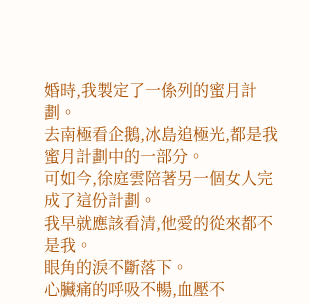婚時,我製定了一係列的蜜月計劃。
去南極看企鵝,冰島追極光,都是我蜜月計劃中的一部分。
可如今,徐庭雲陪著另一個女人完成了這份計劃。
我早就應該看清,他愛的從來都不是我。
眼角的淚不斷落下。
心臟痛的呼吸不暢,血壓不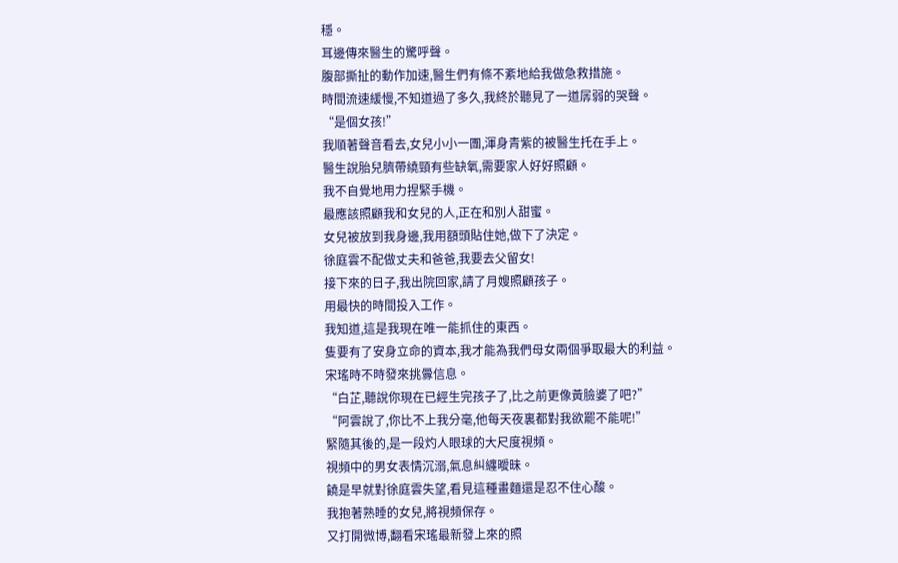穩。
耳邊傳來醫生的驚呼聲。
腹部撕扯的動作加速,醫生們有條不紊地給我做急救措施。
時間流速緩慢,不知道過了多久,我終於聽見了一道孱弱的哭聲。
“是個女孩!”
我順著聲音看去,女兒小小一團,渾身青紫的被醫生托在手上。
醫生說胎兒臍帶繞頸有些缺氧,需要家人好好照顧。
我不自覺地用力捏緊手機。
最應該照顧我和女兒的人,正在和別人甜蜜。
女兒被放到我身邊,我用額頭貼住她,做下了決定。
徐庭雲不配做丈夫和爸爸,我要去父留女!
接下來的日子,我出院回家,請了月嫂照顧孩子。
用最快的時間投入工作。
我知道,這是我現在唯一能抓住的東西。
隻要有了安身立命的資本,我才能為我們母女兩個爭取最大的利益。
宋瑤時不時發來挑釁信息。
“白芷,聽說你現在已經生完孩子了,比之前更像黃臉婆了吧?”
“阿雲說了,你比不上我分毫,他每天夜裏都對我欲罷不能呢!”
緊隨其後的,是一段灼人眼球的大尺度視頻。
視頻中的男女表情沉溺,氣息糾纏曖昧。
饒是早就對徐庭雲失望,看見這種畫麵還是忍不住心酸。
我抱著熟睡的女兒,將視頻保存。
又打開微博,翻看宋瑤最新發上來的照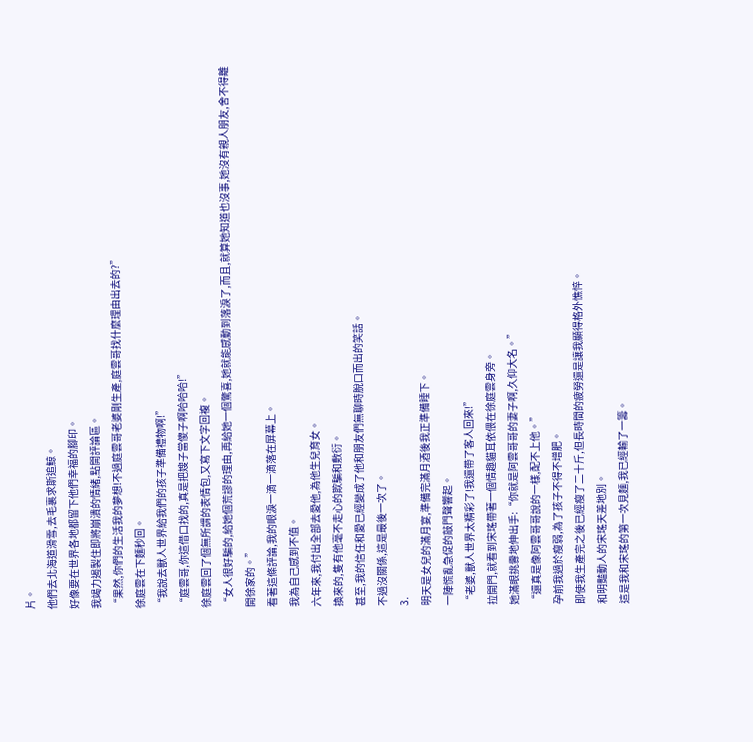片。
他們去北海道滑雪,去毛裏求斯追鯨。
好像要在世界各地都留下他們幸福的腳印。
我竭力遏製住即將崩潰的情緒,點開評論區。
“果然,你們的生活我的夢想!不過庭雲哥老婆剛生產,庭雲哥找什麼理由出去的?”
徐庭雲在下麵秒回。
“我說去獸人世界給我們的孩子準備禮物啊!”
“庭雲哥,你這借口找的,真是把嫂子當傻子啊哈哈哈!”
徐庭雲回了個無所謂的表情包,又寫下文字回複。
“女人很好騙的,給她個荒謬的理由,再給她一個驚喜,她就能感動到落淚了,而且,就算她知道也沒事,她沒有親人朋友,舍不得離開徐家的。”
看著這條評論,我的眼淚一滴一滴落在屏幕上。
我為自己感到不值。
六年來,我付出全部去愛他,為他生兒育女。
換來的,隻有他毫不走心的欺騙和敷衍。
甚至,我的信任和愛已經變成了他和朋友們無聊時脫口而出的笑話。
不過沒關係,這是最後一次了。
3.
明天是女兒的滿月宴,準備完滿月酒後我正準備睡下。
一陣慌亂急促的敲門聲響起。
“老婆,獸人世界太精彩了!我還帶了客人回來!”
拉開門,就看到宋瑤帶著一個情趣貓耳依偎在徐庭雲身旁。
她滿眼挑釁地伸出手:“你就是阿雲哥哥的妻子啊,久仰大名。”
“還真是像阿雲哥哥說的一樣,配不上他。”
孕前我過於瘦弱,為了孩子不得不增肥。
即使我生產完之後已經瘦了二十斤,但長時間的疲勞還是讓我顯得格外憔悴。
和明豔動人的宋瑤天差地別。
這是我和宋瑤的第一次見麵,我已經輸了一籌。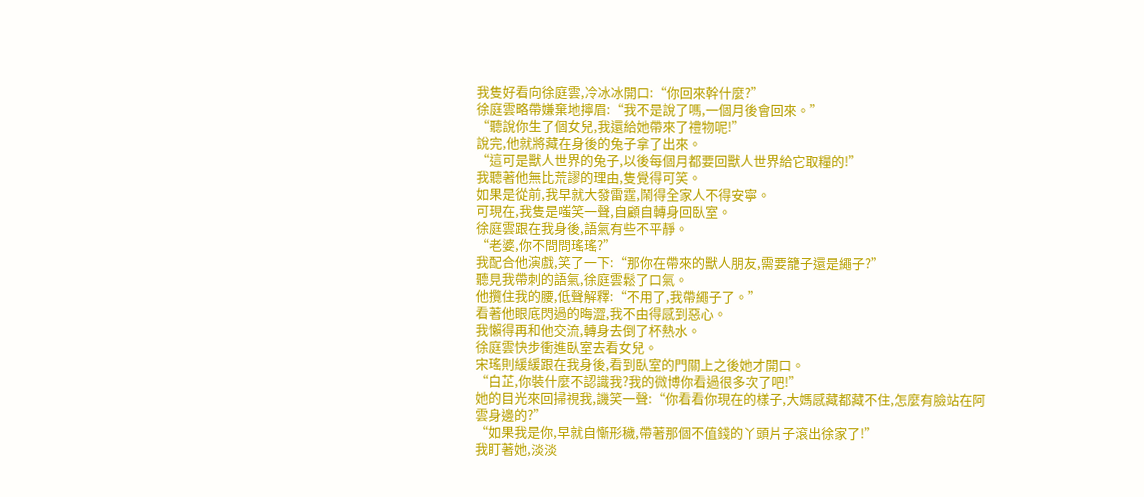我隻好看向徐庭雲,冷冰冰開口:“你回來幹什麼?”
徐庭雲略帶嫌棄地擰眉:“我不是說了嗎,一個月後會回來。”
“聽說你生了個女兒,我還給她帶來了禮物呢!”
說完,他就將藏在身後的兔子拿了出來。
“這可是獸人世界的兔子,以後每個月都要回獸人世界給它取糧的!”
我聽著他無比荒謬的理由,隻覺得可笑。
如果是從前,我早就大發雷霆,鬧得全家人不得安寧。
可現在,我隻是嗤笑一聲,自顧自轉身回臥室。
徐庭雲跟在我身後,語氣有些不平靜。
“老婆,你不問問瑤瑤?”
我配合他演戲,笑了一下:“那你在帶來的獸人朋友,需要籠子還是繩子?”
聽見我帶刺的語氣,徐庭雲鬆了口氣。
他攬住我的腰,低聲解釋:“不用了,我帶繩子了。”
看著他眼底閃過的晦澀,我不由得感到惡心。
我懶得再和他交流,轉身去倒了杯熱水。
徐庭雲快步衝進臥室去看女兒。
宋瑤則緩緩跟在我身後,看到臥室的門關上之後她才開口。
“白芷,你裝什麼不認識我?我的微博你看過很多次了吧!”
她的目光來回掃視我,譏笑一聲:“你看看你現在的樣子,大媽感藏都藏不住,怎麼有臉站在阿雲身邊的?”
“如果我是你,早就自慚形穢,帶著那個不值錢的丫頭片子滾出徐家了!”
我盯著她,淡淡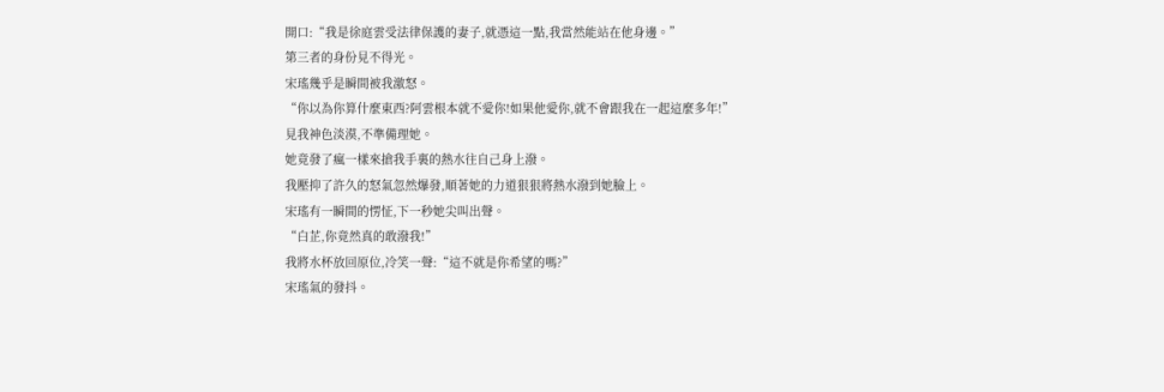開口:“我是徐庭雲受法律保護的妻子,就憑這一點,我當然能站在他身邊。”
第三者的身份見不得光。
宋瑤幾乎是瞬間被我激怒。
“你以為你算什麼東西?阿雲根本就不愛你!如果他愛你,就不會跟我在一起這麼多年!”
見我神色淡漠,不準備理她。
她竟發了瘋一樣來搶我手裏的熱水往自己身上潑。
我壓抑了許久的怒氣忽然爆發,順著她的力道狠狠將熱水潑到她臉上。
宋瑤有一瞬間的愣怔,下一秒她尖叫出聲。
“白芷,你竟然真的敢潑我!”
我將水杯放回原位,冷笑一聲:“這不就是你希望的嗎?”
宋瑤氣的發抖。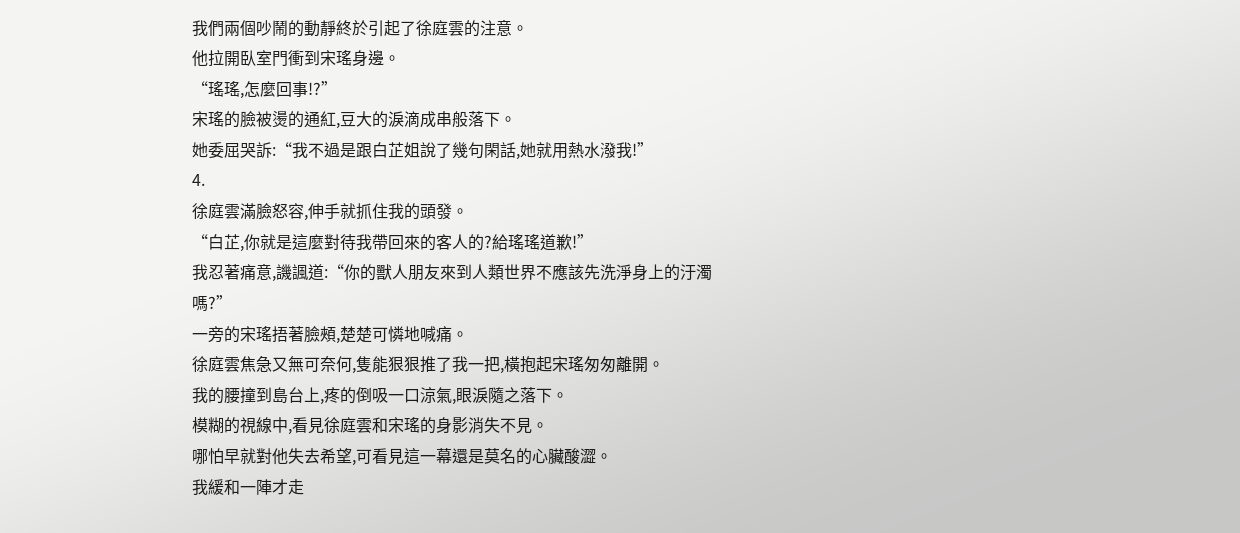我們兩個吵鬧的動靜終於引起了徐庭雲的注意。
他拉開臥室門衝到宋瑤身邊。
“瑤瑤,怎麼回事!?”
宋瑤的臉被燙的通紅,豆大的淚滴成串般落下。
她委屈哭訴:“我不過是跟白芷姐說了幾句閑話,她就用熱水潑我!”
4.
徐庭雲滿臉怒容,伸手就抓住我的頭發。
“白芷,你就是這麼對待我帶回來的客人的?給瑤瑤道歉!”
我忍著痛意,譏諷道:“你的獸人朋友來到人類世界不應該先洗淨身上的汙濁嗎?”
一旁的宋瑤捂著臉頰,楚楚可憐地喊痛。
徐庭雲焦急又無可奈何,隻能狠狠推了我一把,橫抱起宋瑤匆匆離開。
我的腰撞到島台上,疼的倒吸一口涼氣,眼淚隨之落下。
模糊的視線中,看見徐庭雲和宋瑤的身影消失不見。
哪怕早就對他失去希望,可看見這一幕還是莫名的心臟酸澀。
我緩和一陣才走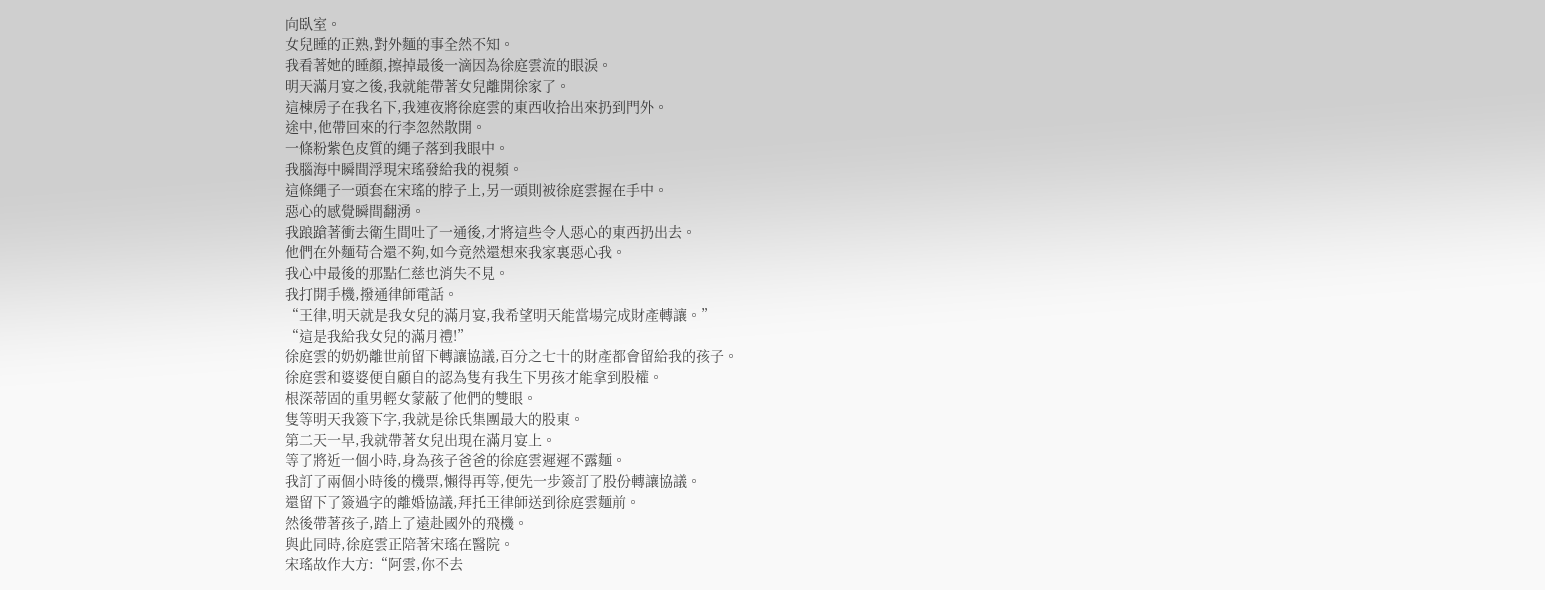向臥室。
女兒睡的正熟,對外麵的事全然不知。
我看著她的睡顏,擦掉最後一滴因為徐庭雲流的眼淚。
明天滿月宴之後,我就能帶著女兒離開徐家了。
這棟房子在我名下,我連夜將徐庭雲的東西收拾出來扔到門外。
途中,他帶回來的行李忽然散開。
一條粉紫色皮質的繩子落到我眼中。
我腦海中瞬間浮現宋瑤發給我的視頻。
這條繩子一頭套在宋瑤的脖子上,另一頭則被徐庭雲握在手中。
惡心的感覺瞬間翻湧。
我踉蹌著衝去衛生間吐了一通後,才將這些令人惡心的東西扔出去。
他們在外麵苟合還不夠,如今竟然還想來我家裏惡心我。
我心中最後的那點仁慈也消失不見。
我打開手機,撥通律師電話。
“王律,明天就是我女兒的滿月宴,我希望明天能當場完成財產轉讓。”
“這是我給我女兒的滿月禮!”
徐庭雲的奶奶離世前留下轉讓協議,百分之七十的財產都會留給我的孩子。
徐庭雲和婆婆便自顧自的認為隻有我生下男孩才能拿到股權。
根深蒂固的重男輕女蒙蔽了他們的雙眼。
隻等明天我簽下字,我就是徐氏集團最大的股東。
第二天一早,我就帶著女兒出現在滿月宴上。
等了將近一個小時,身為孩子爸爸的徐庭雲遲遲不露麵。
我訂了兩個小時後的機票,懶得再等,便先一步簽訂了股份轉讓協議。
還留下了簽過字的離婚協議,拜托王律師送到徐庭雲麵前。
然後帶著孩子,踏上了遠赴國外的飛機。
與此同時,徐庭雲正陪著宋瑤在醫院。
宋瑤故作大方:“阿雲,你不去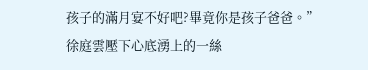孩子的滿月宴不好吧?畢竟你是孩子爸爸。”
徐庭雲壓下心底湧上的一絲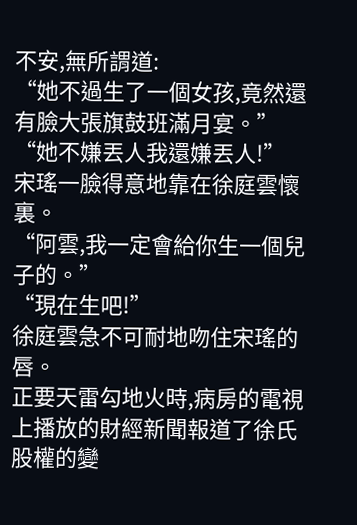不安,無所謂道:
“她不過生了一個女孩,竟然還有臉大張旗鼓班滿月宴。”
“她不嫌丟人我還嫌丟人!”
宋瑤一臉得意地靠在徐庭雲懷裏。
“阿雲,我一定會給你生一個兒子的。”
“現在生吧!”
徐庭雲急不可耐地吻住宋瑤的唇。
正要天雷勾地火時,病房的電視上播放的財經新聞報道了徐氏股權的變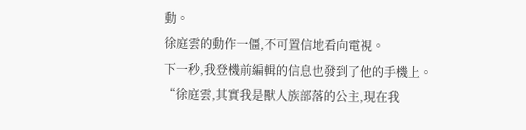動。
徐庭雲的動作一僵,不可置信地看向電視。
下一秒,我登機前編輯的信息也發到了他的手機上。
“徐庭雲,其實我是獸人族部落的公主,現在我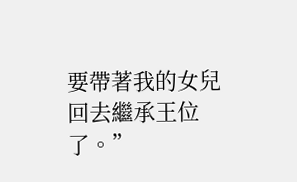要帶著我的女兒回去繼承王位了。”